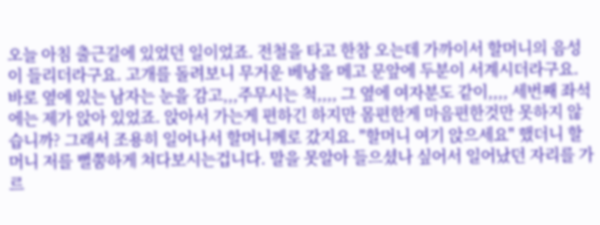오늘 아침 출근길에 있었던 일이었죠. 전철을 타고 한참 오는데 가까이서 할머니의 음성이 들리더라구요. 고개를 돌려보니 무거운 베낭을 메고 문앞에 두분이 서계시더라구요. 바로 옆에 있는 남자는 눈을 감고,,,주무시는 척,,,, 그 옆에 여자분도 같이,,,, 세번째 좌석에는 제가 앉아 있었죠. 앉아서 가는게 편하긴 하지만 몸편한게 마음편한것만 못하지 않습니까? 그래서 조용히 일어나서 할머니께로 갔지요. "할머니 여기 앉으세요" 했더니 할머니 저를 뻘쭘하게 쳐다보시는겁니다. 말을 못알아 들으셨나 싶어서 일어났던 자리를 가르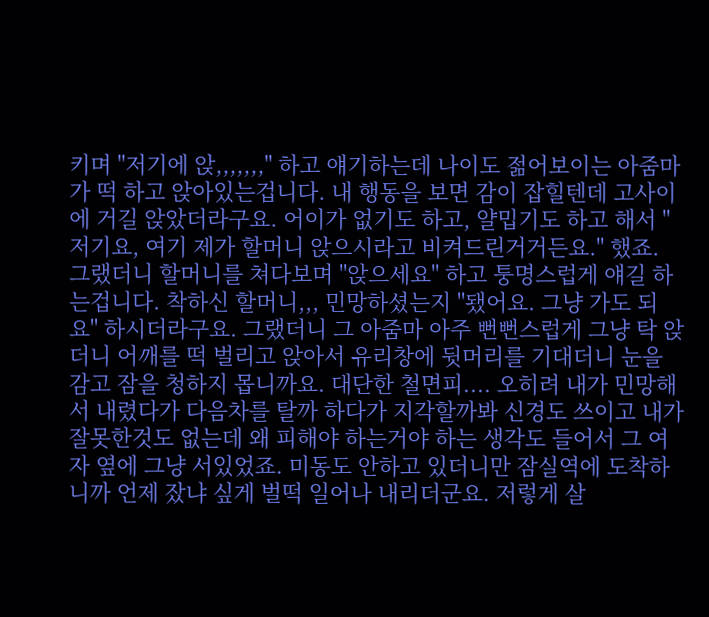키며 "저기에 앉,,,,,,," 하고 얘기하는데 나이도 젊어보이는 아줌마가 떡 하고 앉아있는겁니다. 내 행동을 보면 감이 잡힐텐데 고사이에 거길 앉았더라구요. 어이가 없기도 하고, 얄밉기도 하고 해서 "저기요, 여기 제가 할머니 앉으시라고 비켜드린거거든요." 했죠. 그랬더니 할머니를 쳐다보며 "앉으세요" 하고 퉁명스럽게 얘길 하는겁니다. 착하신 할머니,,, 민망하셨는지 "됐어요. 그냥 가도 되요" 하시더라구요. 그랬더니 그 아줌마 아주 뻔뻔스럽게 그냥 탁 앉더니 어깨를 떡 벌리고 앉아서 유리창에 뒷머리를 기대더니 눈을 감고 잠을 청하지 몹니까요. 대단한 철면피.... 오히려 내가 민망해서 내렸다가 다음차를 탈까 하다가 지각할까봐 신경도 쓰이고 내가 잘못한것도 없는데 왜 피해야 하는거야 하는 생각도 들어서 그 여자 옆에 그냥 서있었죠. 미동도 안하고 있더니만 잠실역에 도착하니까 언제 잤냐 싶게 벌떡 일어나 내리더군요. 저렇게 살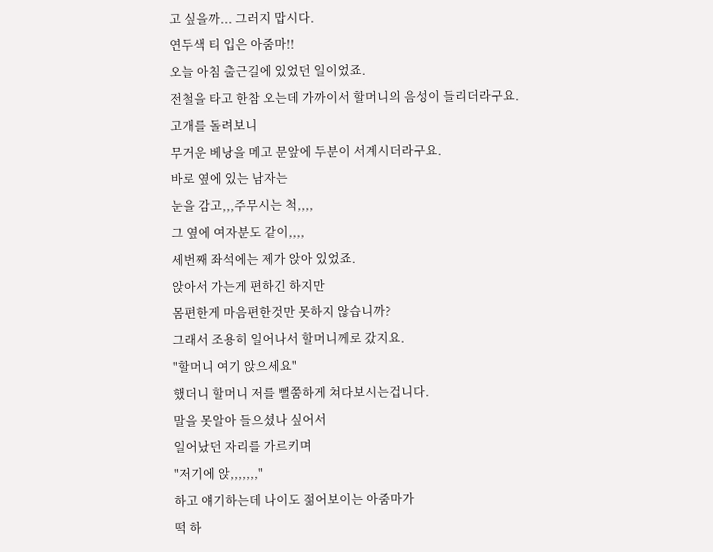고 싶을까... 그러지 맙시다.
연두색 티 입은 아줌마!!
오늘 아침 출근길에 있었던 일이었죠.
전철을 타고 한참 오는데 가까이서 할머니의 음성이 들리더라구요.
고개를 돌려보니
무거운 베낭을 메고 문앞에 두분이 서계시더라구요.
바로 옆에 있는 남자는
눈을 감고,,,주무시는 척,,,,
그 옆에 여자분도 같이,,,,
세번째 좌석에는 제가 앉아 있었죠.
앉아서 가는게 편하긴 하지만
몸편한게 마음편한것만 못하지 않습니까?
그래서 조용히 일어나서 할머니께로 갔지요.
"할머니 여기 앉으세요"
했더니 할머니 저를 뻘쭘하게 쳐다보시는겁니다.
말을 못알아 들으셨나 싶어서
일어났던 자리를 가르키며
"저기에 앉,,,,,,,"
하고 얘기하는데 나이도 젊어보이는 아줌마가
떡 하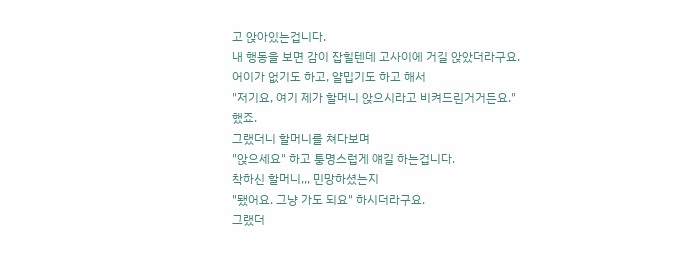고 앉아있는겁니다.
내 행동을 보면 감이 잡힐텐데 고사이에 거길 앉았더라구요.
어이가 없기도 하고, 얄밉기도 하고 해서
"저기요, 여기 제가 할머니 앉으시라고 비켜드린거거든요."
했죠.
그랬더니 할머니를 쳐다보며
"앉으세요" 하고 퉁명스럽게 얘길 하는겁니다.
착하신 할머니,,, 민망하셨는지
"됐어요. 그냥 가도 되요" 하시더라구요.
그랬더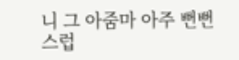니 그 아줌마 아주 뻔뻔스럽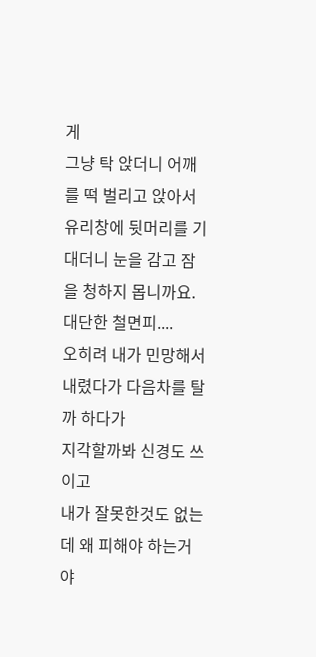게
그냥 탁 앉더니 어깨를 떡 벌리고 앉아서
유리창에 뒷머리를 기대더니 눈을 감고 잠을 청하지 몹니까요.
대단한 철면피....
오히려 내가 민망해서 내렸다가 다음차를 탈까 하다가
지각할까봐 신경도 쓰이고
내가 잘못한것도 없는데 왜 피해야 하는거야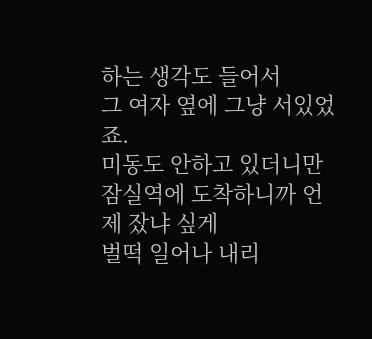하는 생각도 들어서
그 여자 옆에 그냥 서있었죠.
미동도 안하고 있더니만
잠실역에 도착하니까 언제 잤냐 싶게
벌떡 일어나 내리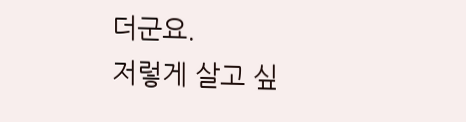더군요.
저렇게 살고 싶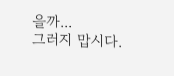을까...
그러지 맙시다.